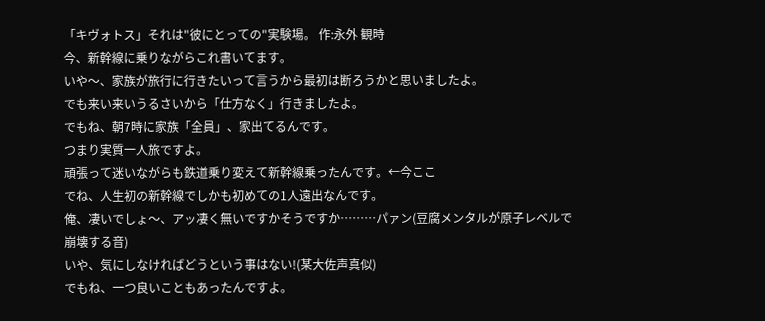「キヴォトス」それは"彼にとっての"実験場。 作:永外 観時
今、新幹線に乗りながらこれ書いてます。
いや〜、家族が旅行に行きたいって言うから最初は断ろうかと思いましたよ。
でも来い来いうるさいから「仕方なく」行きましたよ。
でもね、朝7時に家族「全員」、家出てるんです。
つまり実質一人旅ですよ。
頑張って迷いながらも鉄道乗り変えて新幹線乗ったんです。←今ここ
でね、人生初の新幹線でしかも初めての1人遠出なんです。
俺、凄いでしょ〜、アッ凄く無いですかそうですか………パァン(豆腐メンタルが原子レベルで崩壊する音)
いや、気にしなければどうという事はない!(某大佐声真似)
でもね、一つ良いこともあったんですよ。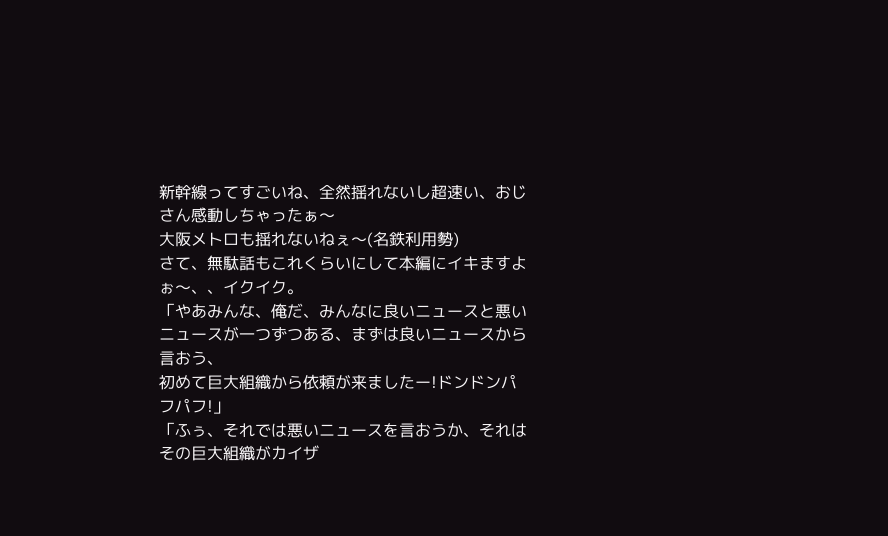新幹線ってすごいね、全然揺れないし超速い、おじさん感動しちゃったぁ〜
大阪メトロも揺れないねぇ〜(名鉄利用勢)
さて、無駄話もこれくらいにして本編にイキますよぉ〜、、イクイク。
「やあみんな、俺だ、みんなに良いニュースと悪いニュースが一つずつある、まずは良いニュースから言おう、
初めて巨大組織から依頼が来ましたー!ドンドンパフパフ!」
「ふぅ、それでは悪いニュースを言おうか、それは
その巨大組織がカイザ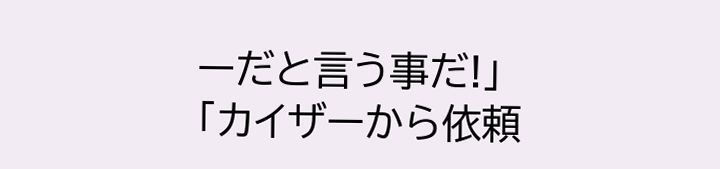ーだと言う事だ!」
「カイザーから依頼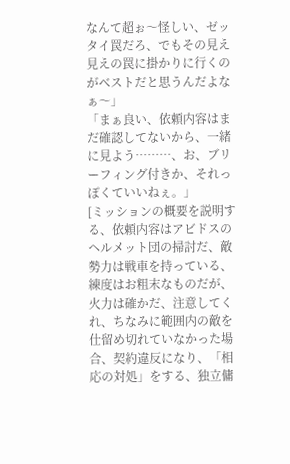なんて超ぉ〜怪しい、ゼッタイ罠だろ、でもその見え見えの罠に掛かりに行くのがベストだと思うんだよなぁ〜」
「まぁ良い、依頼内容はまだ確認してないから、一緒に見よう………、お、ブリーフィング付きか、それっぽくていいねぇ。」
[ミッションの概要を説明する、依頼内容はアビドスのヘルメット団の掃討だ、敵勢力は戦車を持っている、練度はお粗末なものだが、火力は確かだ、注意してくれ、ちなみに範囲内の敵を仕留め切れていなかった場合、契約違反になり、「相応の対処」をする、独立傭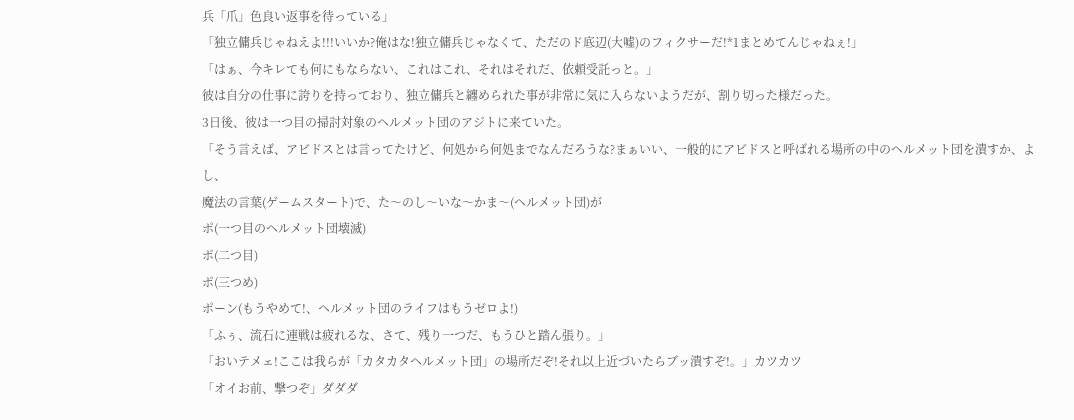兵「爪」色良い返事を待っている」
「独立傭兵じゃねえよ!!!いいか?俺はな!独立傭兵じゃなくて、ただのド底辺(大嘘)のフィクサーだ!*1まとめてんじゃねぇ!」
「はぁ、今キレても何にもならない、これはこれ、それはそれだ、依頼受託っと。」
彼は自分の仕事に誇りを持っており、独立傭兵と纏められた事が非常に気に入らないようだが、割り切った様だった。
3日後、彼は一つ目の掃討対象のヘルメット団のアジトに来ていた。
「そう言えば、アビドスとは言ってたけど、何処から何処までなんだろうな?まぁいい、一般的にアビドスと呼ばれる場所の中のヘルメット団を潰すか、よし、
魔法の言葉(ゲームスタート)で、た〜のし〜いな〜かま〜(ヘルメット団)が
ポ(一つ目のヘルメット団壊滅)
ポ(二つ目)
ポ(三つめ)
ポーン(もうやめて!、ヘルメット団のライフはもうゼロよ!)
「ふぅ、流石に連戦は疲れるな、さて、残り一つだ、もうひと踏ん張り。」
「おいテメェ!ここは我らが「カタカタヘルメット団」の場所だぞ!それ以上近づいたらブッ潰すぞ!。」カツカツ
「オイお前、撃つぞ」ダダダ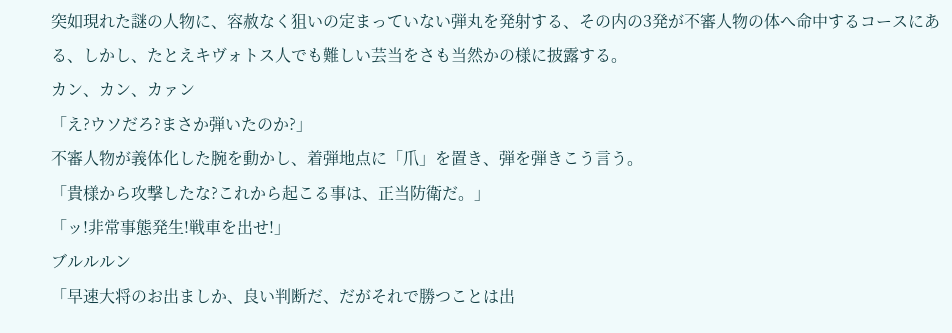突如現れた謎の人物に、容赦なく狙いの定まっていない弾丸を発射する、その内の3発が不審人物の体へ命中するコースにある、しかし、たとえキヴォトス人でも難しい芸当をさも当然かの様に披露する。
カン、カン、カァン
「え?ウソだろ?まさか弾いたのか?」
不審人物が義体化した腕を動かし、着弾地点に「爪」を置き、弾を弾きこう言う。
「貴様から攻撃したな?これから起こる事は、正当防衛だ。」
「ッ!非常事態発生!戦車を出せ!」
ブルルルン
「早速大将のお出ましか、良い判断だ、だがそれで勝つことは出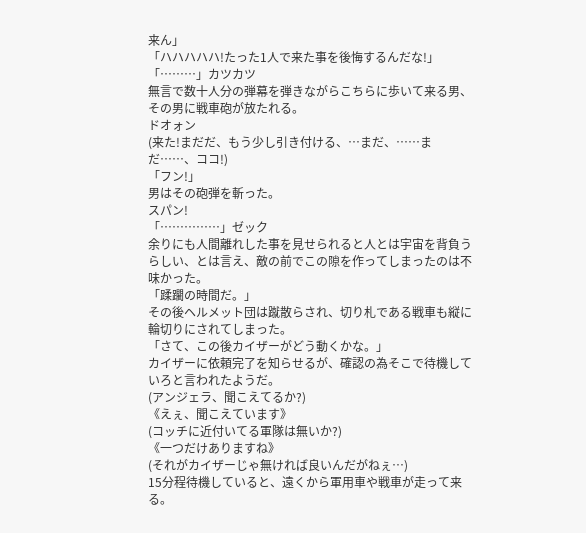来ん」
「ハハハハハ!たった1人で来た事を後悔するんだな!」
「………」カツカツ
無言で数十人分の弾幕を弾きながらこちらに歩いて来る男、その男に戦車砲が放たれる。
ドオォン
(来た!まだだ、もう少し引き付ける、…まだ、……まだ……、ココ!)
「フン!」
男はその砲弾を斬った。
スパン!
「……………」ゼック
余りにも人間離れした事を見せられると人とは宇宙を背負うらしい、とは言え、敵の前でこの隙を作ってしまったのは不味かった。
「蹂躙の時間だ。」
その後ヘルメット団は蹴散らされ、切り札である戦車も縦に輪切りにされてしまった。
「さて、この後カイザーがどう動くかな。」
カイザーに依頼完了を知らせるが、確認の為そこで待機していろと言われたようだ。
(アンジェラ、聞こえてるか?)
《えぇ、聞こえています》
(コッチに近付いてる軍隊は無いか?)
《一つだけありますね》
(それがカイザーじゃ無ければ良いんだがねぇ…)
15分程待機していると、遠くから軍用車や戦車が走って来る。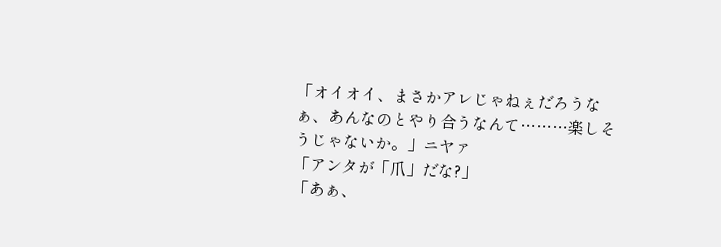「オイオイ、まさかアレじゃねぇだろうなぁ、あんなのとやり合うなんて………楽しそうじゃないか。」ニヤァ
「アンタが「爪」だな?」
「あぁ、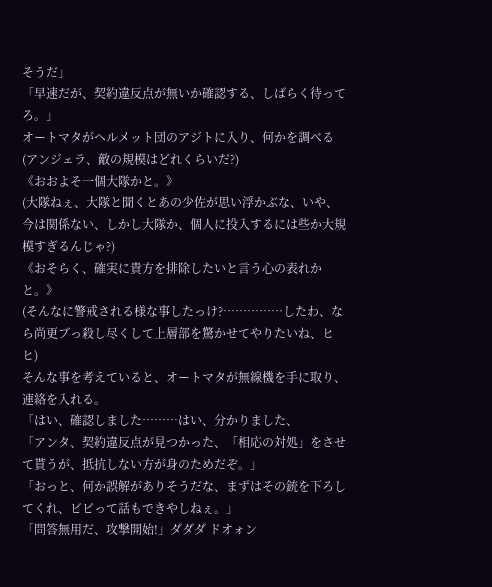そうだ」
「早速だが、契約違反点が無いか確認する、しばらく待ってろ。」
オートマタがヘルメット団のアジトに入り、何かを調べる
(アンジェラ、敵の規模はどれくらいだ?)
《おおよそ一個大隊かと。》
(大隊ねぇ、大隊と聞くとあの少佐が思い浮かぶな、いや、今は関係ない、しかし大隊か、個人に投入するには些か大規模すぎるんじゃ?)
《おそらく、確実に貴方を排除したいと言う心の表れかと。》
(そんなに警戒される様な事したっけ?……………したわ、なら尚更ブっ殺し尽くして上層部を驚かせてやりたいね、ヒヒ)
そんな事を考えていると、オートマタが無線機を手に取り、連絡を入れる。
「はい、確認しました………はい、分かりました、
「アンタ、契約違反点が見つかった、「相応の対処」をさせて貰うが、抵抗しない方が身のためだぞ。」
「おっと、何か誤解がありそうだな、まずはその銃を下ろしてくれ、ビビって話もできやしねぇ。」
「問答無用だ、攻撃開始!」ダダダ ドオォン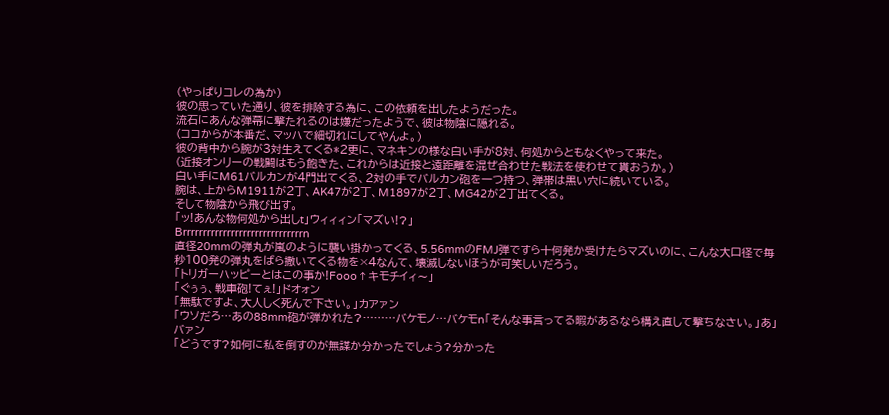(やっぱりコレの為か)
彼の思っていた通り、彼を排除する為に、この依頼を出したようだった。
流石にあんな弾幕に撃たれるのは嫌だったようで、彼は物陰に隠れる。
(ココからが本番だ、マッハで細切れにしてやんよ。)
彼の背中から腕が3対生えてくる*2更に、マネキンの様な白い手が8対、何処からともなくやって来た。
(近接オンリーの戦闘はもう飽きた、これからは近接と遠距離を混ぜ合わせた戦法を使わせて貰おうか。)
白い手にM61バルカンが4門出てくる、2対の手でバルカン砲を一つ持つ、弾帯は黒い穴に続いている。
腕は、上からM1911が2丁、AK47が2丁、M1897が2丁、MG42が2丁出てくる。
そして物陰から飛び出す。
「ッ!あんな物何処から出しt」ウィィィン「マズい!?」
Brrrrrrrrrrrrrrrrrrrrrrrrrrrrrrn
直径20mmの弾丸が嵐のように襲い掛かってくる、5.56mmのFMJ弾ですら十何発か受けたらマズいのに、こんな大口径で毎秒100発の弾丸をばら撒いてくる物を×4なんて、壊滅しないほうが可笑しいだろう。
「トリガーハッピーとはこの事か!Fooo↑キモチイィ〜」
「ぐぅぅ、戦車砲!てぇ!」ドオォン
「無駄ですよ、大人しく死んで下さい。」カアァン
「ウソだろ…あの88mm砲が弾かれた?………バケモノ…バケモn「そんな事言ってる暇があるなら構え直して撃ちなさい。」あ」バァン
「どうです?如何に私を倒すのが無謀か分かったでしょう?分かった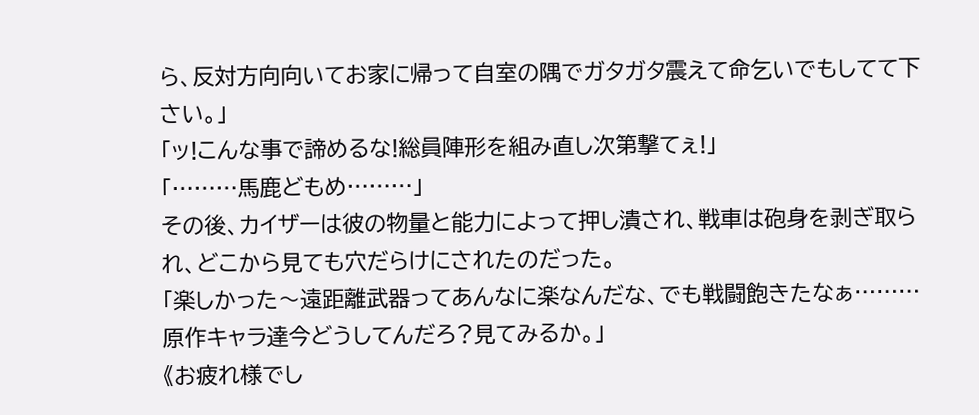ら、反対方向向いてお家に帰って自室の隅でガタガタ震えて命乞いでもしてて下さい。」
「ッ!こんな事で諦めるな!総員陣形を組み直し次第撃てぇ!」
「………馬鹿どもめ………」
その後、カイザーは彼の物量と能力によって押し潰され、戦車は砲身を剥ぎ取られ、どこから見ても穴だらけにされたのだった。
「楽しかった〜遠距離武器ってあんなに楽なんだな、でも戦闘飽きたなぁ………原作キャラ達今どうしてんだろ?見てみるか。」
《お疲れ様でし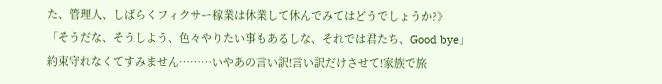た、管理人、しばらくフィクサー稼業は休業して休んでみてはどうでしょうか?》
「そうだな、そうしよう、色々やりたい事もあるしな、それでは君たち、Good bye」
約束守れなくてすみません………いやあの言い訳!言い訳だけさせて!家族で旅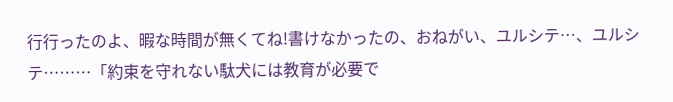行行ったのよ、暇な時間が無くてね!書けなかったの、おねがい、ユルシテ…、ユルシテ………「約束を守れない駄犬には教育が必要で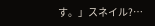す。」スネイル?…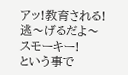アッ!教育される!逃〜げるだよ〜スモーキー!
という事で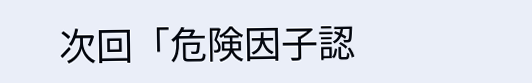次回「危険因子認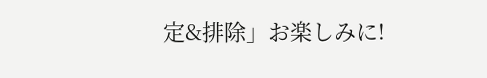定&排除」お楽しみに!